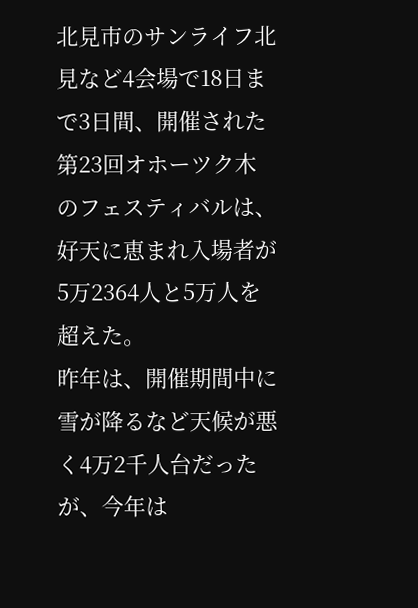北見市のサンライフ北見など4会場で18日まで3日間、開催された第23回オホーツク木のフェスティバルは、好天に恵まれ入場者が5万2364人と5万人を超えた。
昨年は、開催期間中に雪が降るなど天候が悪く4万2千人台だったが、今年は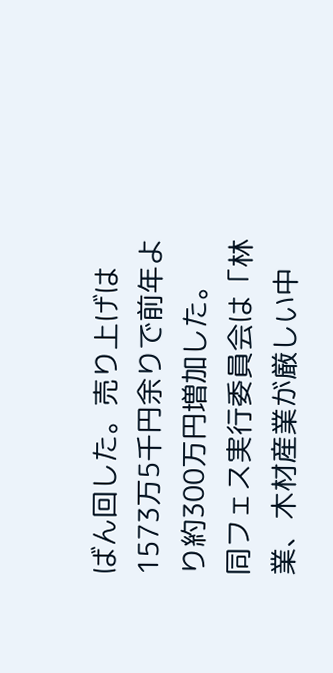ばん回した。売り上げは1573万5千円余りで前年より約300万円増加した。
同フェス実行委員会は「林業、木材産業が厳しい中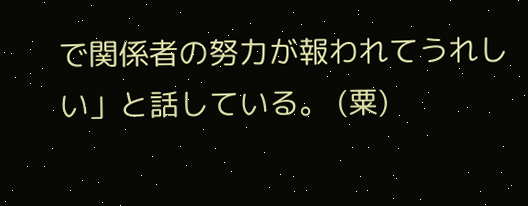で関係者の努力が報われてうれしい」と話している。 (粟)